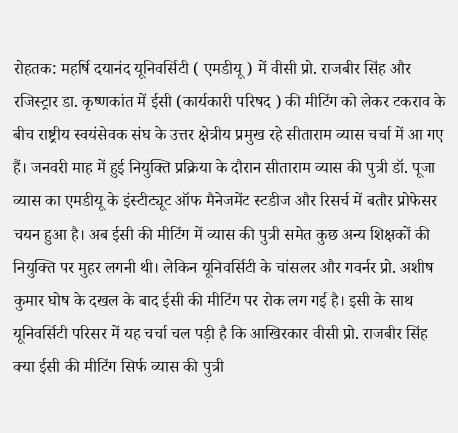रोहतक: महर्षि दयानंद यूनिवर्सिटी ( एमडीयू ) में वीसी प्रो. राजबीर सिंह और रजिस्ट्रार डा. कृष्णकांत में ईसी (कार्यकारी परिषद ) की मीटिंग को लेकर टकराव के बीच राष्ट्रीय स्वयंसेवक संघ के उत्तर क्षेत्रीय प्रमुख रहे सीताराम व्यास चर्चा में आ गए हैं। जनवरी माह में हुई नियुक्ति प्रक्रिया के दौरान सीताराम व्यास की पुत्री डॉ. पूजा व्यास का एमडीयू के इंस्टीट्यूट ऑफ मैनेजमेंट स्टडीज और रिसर्च में बतौर प्रोफेसर चयन हुआ है। अब ईसी की मीटिंग में व्यास की पुत्री समेत कुछ अन्य शिक्षकों की नियुक्ति पर मुहर लगनी थी। लेकिन यूनिवर्सिटी के चांसलर और गवर्नर प्रो. अशीष कुमार घोष के दखल के बाद ईसी की मीटिंग पर रोक लग गई है। इसी के साथ यूनिवर्सिटी परिसर में यह चर्चा चल पड़ी है कि आखिरकार वीसी प्रो. राजबीर सिंह क्या ईसी की मीटिंग सिर्फ व्यास की पुत्री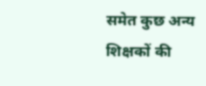समेत कुछ अन्य शिक्षकों की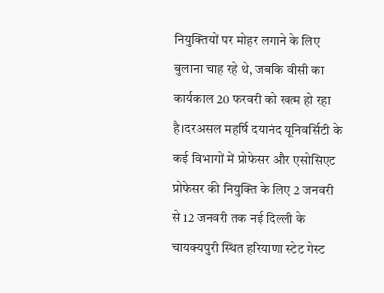नियुक्तियों पर मोहर लगाने के लिए बुलाना चाह रहे थे, जबकि वीसी का कार्यकाल 20 फरवरी को खत्म हो रहा है।दरअसल महर्षि दयानंद यूनिवर्सिटी के कई विभागों में प्रोफेसर और एसोसिएट प्रोफेसर की नियुक्ति के लिए 2 जनवरी से 12 जनवरी तक नई दिल्ली के चायक्यपुरी स्थित हरियाणा स्टेट गेस्ट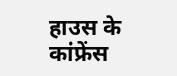हाउस के कांफ्रेंस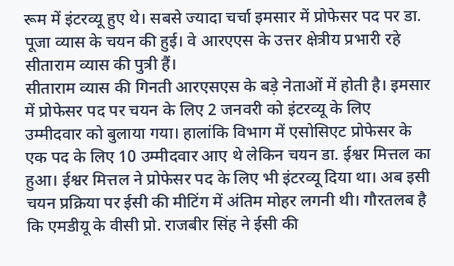रूम में इंटरव्यू हुए थे। सबसे ज्यादा चर्चा इमसार में प्रोफेसर पद पर डा. पूजा व्यास के चयन की हुई। वे आरएएस के उत्तर क्षेत्रीय प्रभारी रहे सीताराम व्यास की पुत्री हैं।
सीताराम व्यास की गिनती आरएसएस के बड़े नेताओं में होती है। इमसार में प्रोफेसर पद पर चयन के लिए 2 जनवरी को इंटरव्यू के लिए उम्मीदवार को बुलाया गया। हालांकि विभाग में एसोसिएट प्रोफेसर के एक पद के लिए 10 उम्मीदवार आए थे लेकिन चयन डा. ईश्वर मित्तल का हुआ। ईश्वर मित्तल ने प्रोफेसर पद के लिए भी इंटरव्यू दिया था। अब इसी चयन प्रक्रिया पर ईसी की मीटिंग में अंतिम मोहर लगनी थी। गौरतलब है कि एमडीयू के वीसी प्रो. राजबीर सिंह ने ईसी की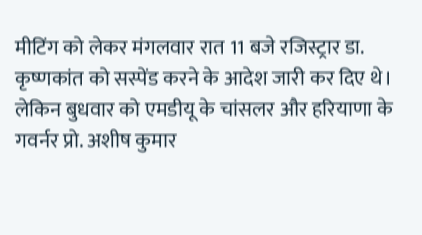मीटिंग को लेकर मंगलवार रात 11 बजे रजिस्ट्रार डा. कृष्णकांत को सस्पेंड करने के आदेश जारी कर दिए थे। लेकिन बुधवार को एमडीयू के चांसलर और हरियाणा के गवर्नर प्रो. अशीष कुमार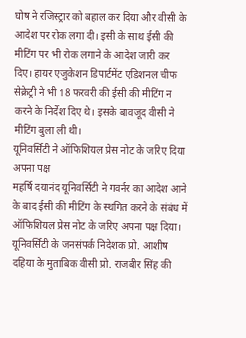घोष ने रजिस्ट्रार को बहाल कर दिया और वीसी के आदेश पर रोक लगा दी। इसी के साथ ईसी की मीटिंग पर भी रोक लगाने के आदेश जारी कर दिए। हायर एजुकेशन डिपार्टमेंट एडिशनल चीफ सेक्रेट्री ने भी 18 फरवरी की ईसी की मीटिंग न करने के निर्देश दिए थे। इसके बावजूद वीसी ने मीटिंग बुला ली थी।
यूनिवर्सिटी ने ऑफिशियल प्रेस नोट के जरिए दिया अपना पक्ष
महर्षि दयानंद यूनिवर्सिटी ने गवर्नर का आदेश आने के बाद ईसी की मीटिंग के स्थगित करने के संबंध में ऑफिशियल प्रेस नोट के जरिए अपना पक्ष दिया। यूनिवर्सिटी के जनसंपर्क निदेशक प्रो. आशीष दहिया के मुताबिक वीसी प्रो. राजबीर सिंह की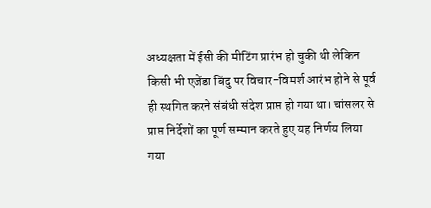अध्यक्षता में ईसी की मीटिंग प्रारंभ हो चुकी थी लेकिन किसी भी एजेंडा बिंदु पर विचार-विमर्श आरंभ होने से पूर्व ही स्थगित करने संबंधी संदेश प्राप्त हो गया था। चांसलर से प्राप्त निर्देशों का पूर्ण सम्मान करते हुए यह निर्णय लिया गया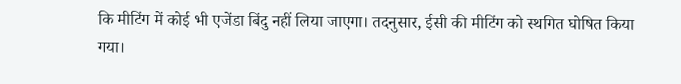कि मीटिंग में कोई भी एजेंडा बिंदु नहीं लिया जाएगा। तदनुसार, ईसी की मीटिंग को स्थगित घोषित किया गया।